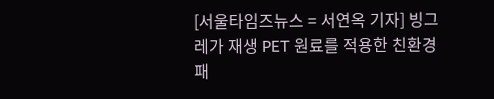[서울타임즈뉴스 = 서연옥 기자] 빙그레가 재생 PET 원료를 적용한 친환경 패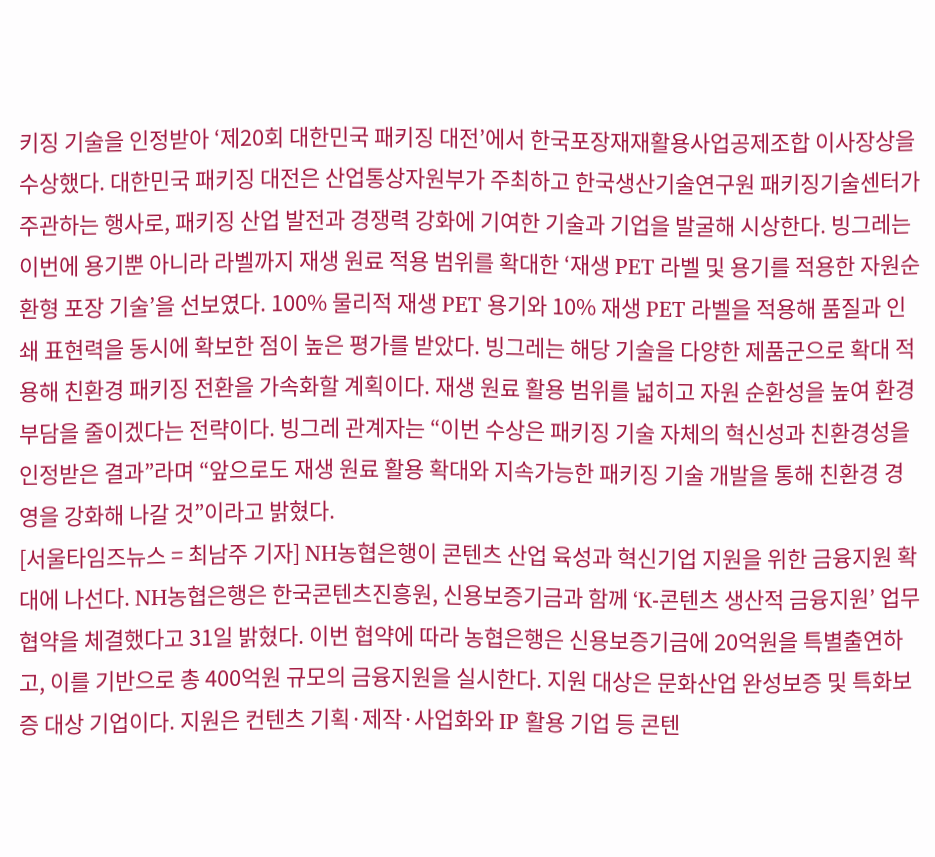키징 기술을 인정받아 ‘제20회 대한민국 패키징 대전’에서 한국포장재재활용사업공제조합 이사장상을 수상했다. 대한민국 패키징 대전은 산업통상자원부가 주최하고 한국생산기술연구원 패키징기술센터가 주관하는 행사로, 패키징 산업 발전과 경쟁력 강화에 기여한 기술과 기업을 발굴해 시상한다. 빙그레는 이번에 용기뿐 아니라 라벨까지 재생 원료 적용 범위를 확대한 ‘재생 PET 라벨 및 용기를 적용한 자원순환형 포장 기술’을 선보였다. 100% 물리적 재생 PET 용기와 10% 재생 PET 라벨을 적용해 품질과 인쇄 표현력을 동시에 확보한 점이 높은 평가를 받았다. 빙그레는 해당 기술을 다양한 제품군으로 확대 적용해 친환경 패키징 전환을 가속화할 계획이다. 재생 원료 활용 범위를 넓히고 자원 순환성을 높여 환경 부담을 줄이겠다는 전략이다. 빙그레 관계자는 “이번 수상은 패키징 기술 자체의 혁신성과 친환경성을 인정받은 결과”라며 “앞으로도 재생 원료 활용 확대와 지속가능한 패키징 기술 개발을 통해 친환경 경영을 강화해 나갈 것”이라고 밝혔다.
[서울타임즈뉴스 = 최남주 기자] NH농협은행이 콘텐츠 산업 육성과 혁신기업 지원을 위한 금융지원 확대에 나선다. NH농협은행은 한국콘텐츠진흥원, 신용보증기금과 함께 ‘K-콘텐츠 생산적 금융지원’ 업무협약을 체결했다고 31일 밝혔다. 이번 협약에 따라 농협은행은 신용보증기금에 20억원을 특별출연하고, 이를 기반으로 총 400억원 규모의 금융지원을 실시한다. 지원 대상은 문화산업 완성보증 및 특화보증 대상 기업이다. 지원은 컨텐츠 기획·제작·사업화와 IP 활용 기업 등 콘텐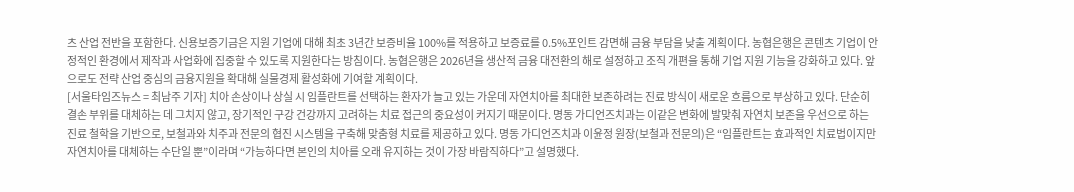츠 산업 전반을 포함한다. 신용보증기금은 지원 기업에 대해 최초 3년간 보증비율 100%를 적용하고 보증료를 0.5%포인트 감면해 금융 부담을 낮출 계획이다. 농협은행은 콘텐츠 기업이 안정적인 환경에서 제작과 사업화에 집중할 수 있도록 지원한다는 방침이다. 농협은행은 2026년을 생산적 금융 대전환의 해로 설정하고 조직 개편을 통해 기업 지원 기능을 강화하고 있다. 앞으로도 전략 산업 중심의 금융지원을 확대해 실물경제 활성화에 기여할 계획이다.
[서울타임즈뉴스 = 최남주 기자] 치아 손상이나 상실 시 임플란트를 선택하는 환자가 늘고 있는 가운데 자연치아를 최대한 보존하려는 진료 방식이 새로운 흐름으로 부상하고 있다. 단순히 결손 부위를 대체하는 데 그치지 않고, 장기적인 구강 건강까지 고려하는 치료 접근의 중요성이 커지기 때문이다. 명동 가디언즈치과는 이같은 변화에 발맞춰 자연치 보존을 우선으로 하는 진료 철학을 기반으로, 보철과와 치주과 전문의 협진 시스템을 구축해 맞춤형 치료를 제공하고 있다. 명동 가디언즈치과 이윤정 원장(보철과 전문의)은 “임플란트는 효과적인 치료법이지만 자연치아를 대체하는 수단일 뿐”이라며 “가능하다면 본인의 치아를 오래 유지하는 것이 가장 바람직하다”고 설명했다.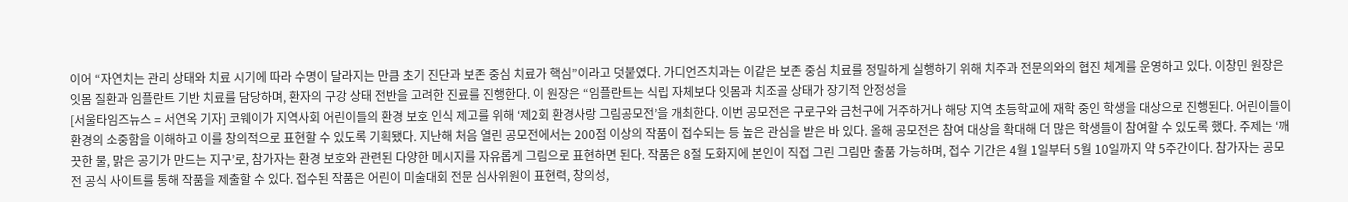이어 “자연치는 관리 상태와 치료 시기에 따라 수명이 달라지는 만큼 초기 진단과 보존 중심 치료가 핵심”이라고 덧붙였다. 가디언즈치과는 이같은 보존 중심 치료를 정밀하게 실행하기 위해 치주과 전문의와의 협진 체계를 운영하고 있다. 이창민 원장은 잇몸 질환과 임플란트 기반 치료를 담당하며, 환자의 구강 상태 전반을 고려한 진료를 진행한다. 이 원장은 “임플란트는 식립 자체보다 잇몸과 치조골 상태가 장기적 안정성을
[서울타임즈뉴스 = 서연옥 기자] 코웨이가 지역사회 어린이들의 환경 보호 인식 제고를 위해 ‘제2회 환경사랑 그림공모전’을 개최한다. 이번 공모전은 구로구와 금천구에 거주하거나 해당 지역 초등학교에 재학 중인 학생을 대상으로 진행된다. 어린이들이 환경의 소중함을 이해하고 이를 창의적으로 표현할 수 있도록 기획됐다. 지난해 처음 열린 공모전에서는 200점 이상의 작품이 접수되는 등 높은 관심을 받은 바 있다. 올해 공모전은 참여 대상을 확대해 더 많은 학생들이 참여할 수 있도록 했다. 주제는 ‘깨끗한 물, 맑은 공기가 만드는 지구’로, 참가자는 환경 보호와 관련된 다양한 메시지를 자유롭게 그림으로 표현하면 된다. 작품은 8절 도화지에 본인이 직접 그린 그림만 출품 가능하며, 접수 기간은 4월 1일부터 5월 10일까지 약 5주간이다. 참가자는 공모전 공식 사이트를 통해 작품을 제출할 수 있다. 접수된 작품은 어린이 미술대회 전문 심사위원이 표현력, 창의성,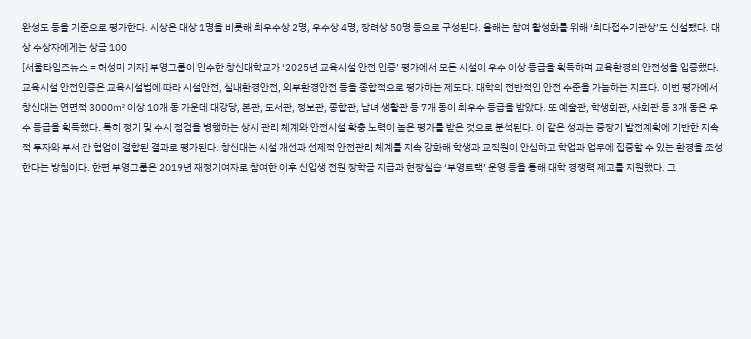완성도 등을 기준으로 평가한다. 시상은 대상 1명을 비롯해 최우수상 2명, 우수상 4명, 장려상 50명 등으로 구성된다. 올해는 참여 활성화를 위해 ‘최다접수기관상’도 신설됐다. 대상 수상자에게는 상금 100
[서울타임즈뉴스 = 허성미 기자] 부영그룹이 인수한 창신대학교가 ‘2025년 교육시설 안전 인증’ 평가에서 모든 시설이 우수 이상 등급을 획득하며 교육환경의 안전성을 입증했다. 교육시설 안전인증은 교육시설법에 따라 시설안전, 실내환경안전, 외부환경안전 등을 종합적으로 평가하는 제도다. 대학의 전반적인 안전 수준을 가늠하는 지표다. 이번 평가에서 창신대는 연면적 3000㎡ 이상 10개 동 가운데 대강당, 본관, 도서관, 정보관, 종합관, 남녀 생활관 등 7개 동이 최우수 등급을 받았다. 또 예술관, 학생회관, 사회관 등 3개 동은 우수 등급을 획득했다. 특히 정기 및 수시 점검을 병행하는 상시 관리 체계와 안전시설 확충 노력이 높은 평가를 받은 것으로 분석된다. 이 같은 성과는 중장기 발전계획에 기반한 지속적 투자와 부서 간 협업이 결합된 결과로 평가된다. 창신대는 시설 개선과 선제적 안전관리 체계를 지속 강화해 학생과 교직원이 안심하고 학업과 업무에 집중할 수 있는 환경을 조성한다는 방침이다. 한편 부영그룹은 2019년 재정기여자로 참여한 이후 신입생 전원 장학금 지급과 현장실습 ‘부영트랙’ 운영 등을 통해 대학 경쟁력 제고를 지원했다. 그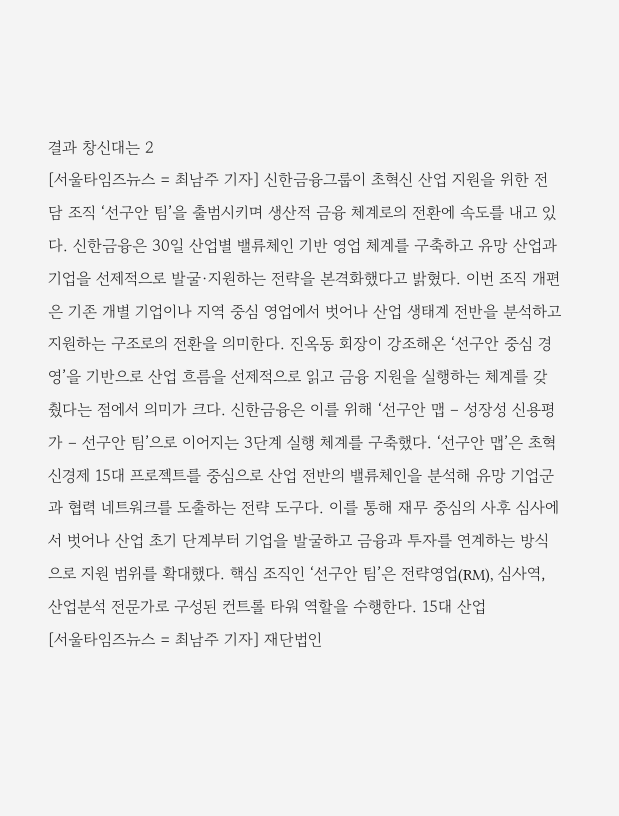결과 창신대는 2
[서울타임즈뉴스 = 최남주 기자] 신한금융그룹이 초혁신 산업 지원을 위한 전담 조직 ‘선구안 팀’을 출범시키며 생산적 금융 체계로의 전환에 속도를 내고 있다. 신한금융은 30일 산업별 밸류체인 기반 영업 체계를 구축하고 유망 산업과 기업을 선제적으로 발굴·지원하는 전략을 본격화했다고 밝혔다. 이번 조직 개편은 기존 개별 기업이나 지역 중심 영업에서 벗어나 산업 생태계 전반을 분석하고 지원하는 구조로의 전환을 의미한다. 진옥동 회장이 강조해온 ‘선구안 중심 경영’을 기반으로 산업 흐름을 선제적으로 읽고 금융 지원을 실행하는 체계를 갖췄다는 점에서 의미가 크다. 신한금융은 이를 위해 ‘선구안 맵 – 성장성 신용평가 – 선구안 팀’으로 이어지는 3단계 실행 체계를 구축했다. ‘선구안 맵’은 초혁신경제 15대 프로젝트를 중심으로 산업 전반의 밸류체인을 분석해 유망 기업군과 협력 네트워크를 도출하는 전략 도구다. 이를 통해 재무 중심의 사후 심사에서 벗어나 산업 초기 단계부터 기업을 발굴하고 금융과 투자를 연계하는 방식으로 지원 범위를 확대했다. 핵심 조직인 ‘선구안 팀’은 전략영업(RM), 심사역, 산업분석 전문가로 구성된 컨트롤 타워 역할을 수행한다. 15대 산업
[서울타임즈뉴스 = 최남주 기자] 재단법인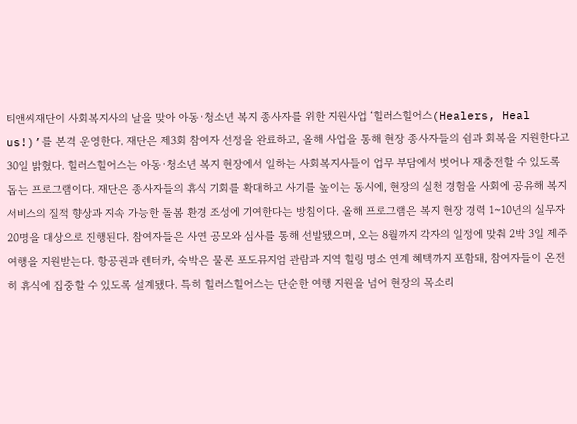티앤씨재단이 사회복지사의 날을 맞아 아동·청소년 복지 종사자를 위한 지원사업 ‘힐러스힐어스(Healers, Heal us!)’를 본격 운영한다. 재단은 제3회 참여자 선정을 완료하고, 올해 사업을 통해 현장 종사자들의 쉼과 회복을 지원한다고 30일 밝혔다. 힐러스힐어스는 아동·청소년 복지 현장에서 일하는 사회복지사들이 업무 부담에서 벗어나 재충전할 수 있도록 돕는 프로그램이다. 재단은 종사자들의 휴식 기회를 확대하고 사기를 높이는 동시에, 현장의 실천 경험을 사회에 공유해 복지 서비스의 질적 향상과 지속 가능한 돌봄 환경 조성에 기여한다는 방침이다. 올해 프로그램은 복지 현장 경력 1~10년의 실무자 20명을 대상으로 진행된다. 참여자들은 사연 공모와 심사를 통해 선발됐으며, 오는 8월까지 각자의 일정에 맞춰 2박 3일 제주 여행을 지원받는다. 항공권과 렌터카, 숙박은 물론 포도뮤지엄 관람과 지역 힐링 명소 연계 혜택까지 포함돼, 참여자들이 온전히 휴식에 집중할 수 있도록 설계됐다. 특히 힐러스힐어스는 단순한 여행 지원을 넘어 현장의 목소리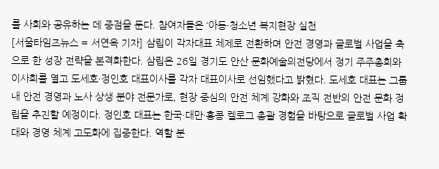를 사회와 공유하는 데 중점을 둔다. 참여자들은 ‘아동·청소년 복지현장 실천
[서울타임즈뉴스 = 서연옥 기자] 삼립이 각자대표 체제로 전환하며 안전 경영과 글로벌 사업을 축으로 한 성장 전략을 본격화한다. 삼립은 26일 경기도 안산 문화예술의전당에서 정기 주주총회와 이사회를 열고 도세호·정인호 대표이사를 각자 대표이사로 선임했다고 밝혔다. 도세호 대표는 그룹 내 안전 경영과 노사 상생 분야 전문가로, 현장 중심의 안전 체계 강화와 조직 전반의 안전 문화 정립을 추진할 예정이다. 정인호 대표는 한국·대만·홍콩 켈로그 총괄 경험을 바탕으로 글로벌 사업 확대와 경영 체계 고도화에 집중한다. 역할 분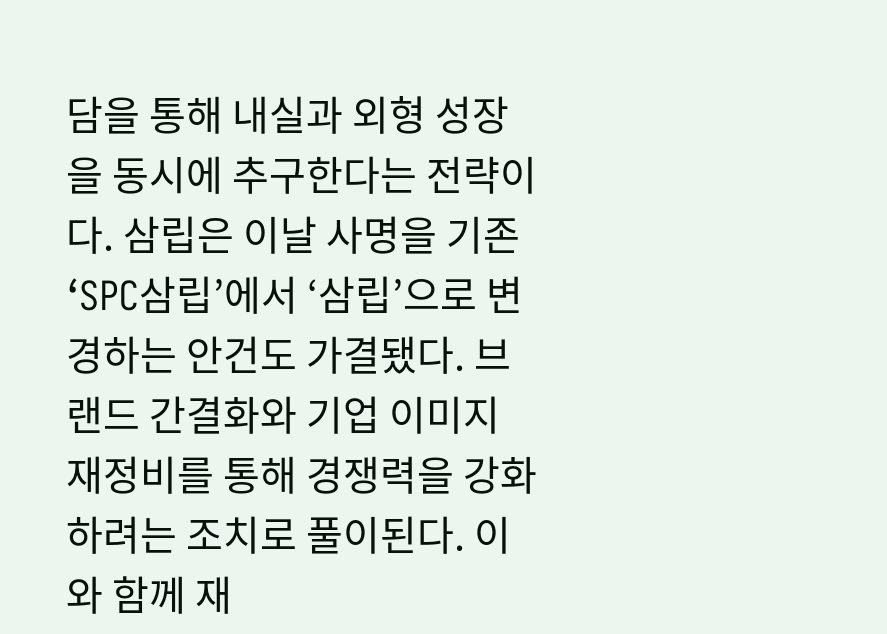담을 통해 내실과 외형 성장을 동시에 추구한다는 전략이다. 삼립은 이날 사명을 기존 ‘SPC삼립’에서 ‘삼립’으로 변경하는 안건도 가결됐다. 브랜드 간결화와 기업 이미지 재정비를 통해 경쟁력을 강화하려는 조치로 풀이된다. 이와 함께 재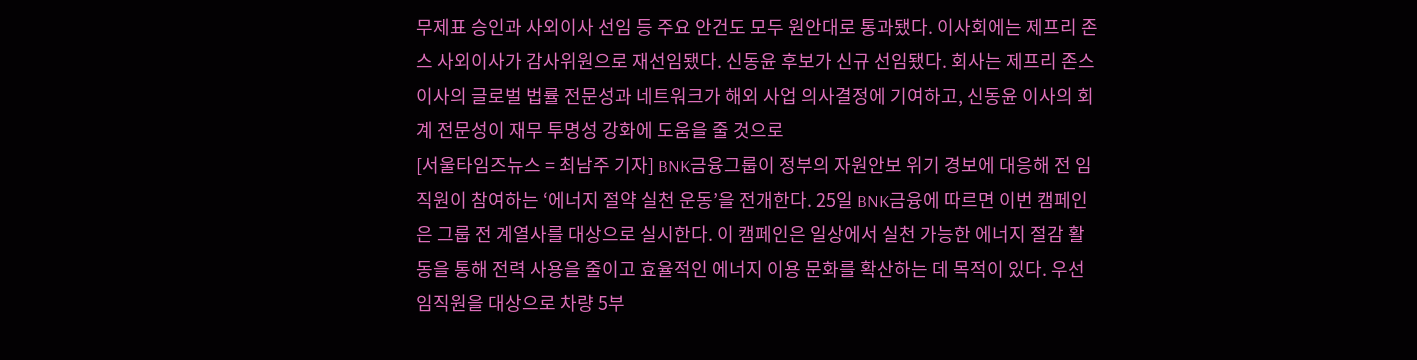무제표 승인과 사외이사 선임 등 주요 안건도 모두 원안대로 통과됐다. 이사회에는 제프리 존스 사외이사가 감사위원으로 재선임됐다. 신동윤 후보가 신규 선임됐다. 회사는 제프리 존스 이사의 글로벌 법률 전문성과 네트워크가 해외 사업 의사결정에 기여하고, 신동윤 이사의 회계 전문성이 재무 투명성 강화에 도움을 줄 것으로
[서울타임즈뉴스 = 최남주 기자] BNK금융그룹이 정부의 자원안보 위기 경보에 대응해 전 임직원이 참여하는 ‘에너지 절약 실천 운동’을 전개한다. 25일 BNK금융에 따르면 이번 캠페인은 그룹 전 계열사를 대상으로 실시한다. 이 캠페인은 일상에서 실천 가능한 에너지 절감 활동을 통해 전력 사용을 줄이고 효율적인 에너지 이용 문화를 확산하는 데 목적이 있다. 우선 임직원을 대상으로 차량 5부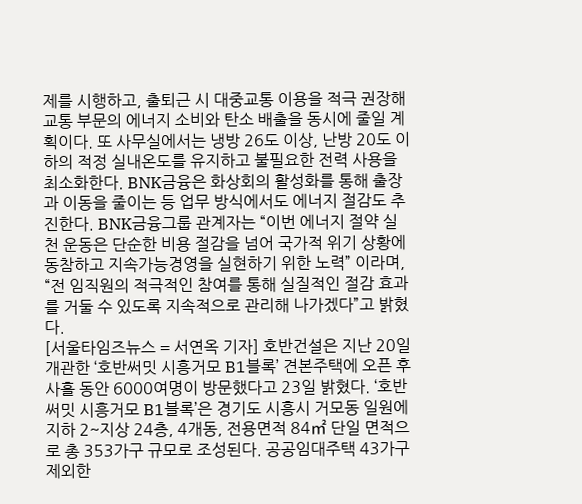제를 시행하고, 출퇴근 시 대중교통 이용을 적극 권장해 교통 부문의 에너지 소비와 탄소 배출을 동시에 줄일 계획이다. 또 사무실에서는 냉방 26도 이상, 난방 20도 이하의 적정 실내온도를 유지하고 불필요한 전력 사용을 최소화한다. BNK금융은 화상회의 활성화를 통해 출장과 이동을 줄이는 등 업무 방식에서도 에너지 절감도 추진한다. BNK금융그룹 관계자는 “이번 에너지 절약 실천 운동은 단순한 비용 절감을 넘어 국가적 위기 상황에 동참하고 지속가능경영을 실현하기 위한 노력” 이라며, “전 임직원의 적극적인 참여를 통해 실질적인 절감 효과를 거둘 수 있도록 지속적으로 관리해 나가겠다”고 밝혔다.
[서울타임즈뉴스 = 서연옥 기자] 호반건설은 지난 20일 개관한 ‘호반써밋 시흥거모 B1블록’ 견본주택에 오픈 후 사흘 동안 6000여명이 방문했다고 23일 밝혔다. ‘호반써밋 시흥거모 B1블록’은 경기도 시흥시 거모동 일원에 지하 2~지상 24층, 4개동, 전용면적 84㎡ 단일 면적으로 총 353가구 규모로 조성된다. 공공임대주택 43가구 제외한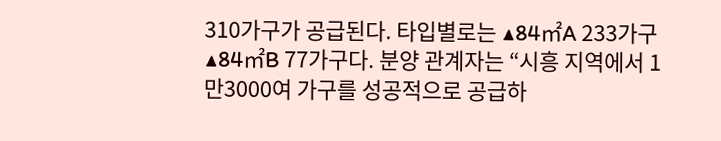310가구가 공급된다. 타입별로는 ▲84㎡A 233가구 ▲84㎡B 77가구다. 분양 관계자는 “시흥 지역에서 1만3000여 가구를 성공적으로 공급하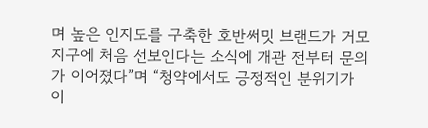며 높은 인지도를 구축한 호반써밋 브랜드가 거모지구에 처음 선보인다는 소식에 개관 전부터 문의가 이어졌다”며 “청약에서도 긍정적인 분위기가 이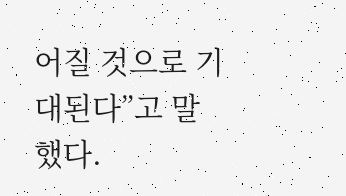어질 것으로 기대된다”고 말했다.